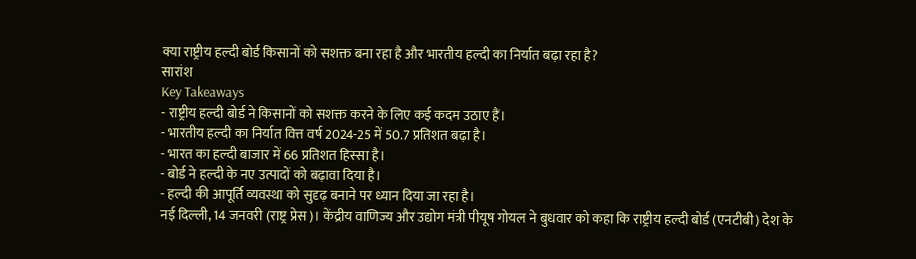क्या राष्ट्रीय हल्दी बोर्ड किसानों को सशक्त बना रहा है और भारतीय हल्दी का निर्यात बढ़ा रहा है?
सारांश
Key Takeaways
- राष्ट्रीय हल्दी बोर्ड ने किसानों को सशक्त करने के लिए कई कदम उठाए हैं।
- भारतीय हल्दी का निर्यात वित्त वर्ष 2024-25 में 50.7 प्रतिशत बढ़ा है।
- भारत का हल्दी बाजार में 66 प्रतिशत हिस्सा है।
- बोर्ड ने हल्दी के नए उत्पादों को बढ़ावा दिया है।
- हल्दी की आपूर्ति व्यवस्था को सुदृढ़ बनाने पर ध्यान दिया जा रहा है।
नई दिल्ली, 14 जनवरी (राष्ट्र प्रेस)। केंद्रीय वाणिज्य और उद्योग मंत्री पीयूष गोयल ने बुधवार को कहा कि राष्ट्रीय हल्दी बोर्ड (एनटीबी) देश के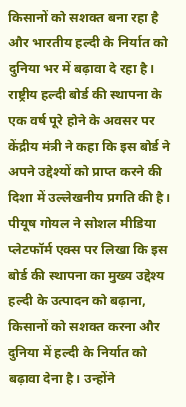किसानों को सशक्त बना रहा है और भारतीय हल्दी के निर्यात को दुनिया भर में बढ़ावा दे रहा है।
राष्ट्रीय हल्दी बोर्ड की स्थापना के एक वर्ष पूरे होने के अवसर पर केंद्रीय मंत्री ने कहा कि इस बोर्ड ने अपने उद्देश्यों को प्राप्त करने की दिशा में उल्लेखनीय प्रगति की है।
पीयूष गोयल ने सोशल मीडिया प्लेटफॉर्म एक्स पर लिखा कि इस बोर्ड की स्थापना का मुख्य उद्देश्य हल्दी के उत्पादन को बढ़ाना, किसानों को सशक्त करना और दुनिया में हल्दी के निर्यात को बढ़ावा देना है। उन्होंने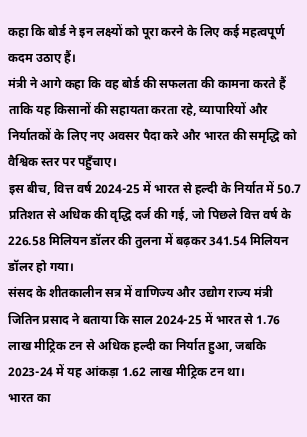कहा कि बोर्ड ने इन लक्ष्यों को पूरा करने के लिए कई महत्वपूर्ण कदम उठाए हैं।
मंत्री ने आगे कहा कि वह बोर्ड की सफलता की कामना करते हैं ताकि यह किसानों की सहायता करता रहे, व्यापारियों और निर्यातकों के लिए नए अवसर पैदा करे और भारत की समृद्धि को वैश्विक स्तर पर पहुँचाए।
इस बीच, वित्त वर्ष 2024-25 में भारत से हल्दी के निर्यात में 50.7 प्रतिशत से अधिक की वृद्धि दर्ज की गई, जो पिछले वित्त वर्ष के 226.58 मिलियन डॉलर की तुलना में बढ़कर 341.54 मिलियन डॉलर हो गया।
संसद के शीतकालीन सत्र में वाणिज्य और उद्योग राज्य मंत्री जितिन प्रसाद ने बताया कि साल 2024-25 में भारत से 1.76 लाख मीट्रिक टन से अधिक हल्दी का निर्यात हुआ, जबकि 2023-24 में यह आंकड़ा 1.62 लाख मीट्रिक टन था।
भारत का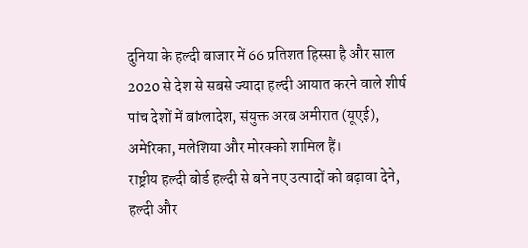दुनिया के हल्दी बाजार में 66 प्रतिशत हिस्सा है और साल 2020 से देश से सबसे ज्यादा हल्दी आयात करने वाले शीर्ष पांच देशों में बांग्लादेश, संयुक्त अरब अमीरात (यूएई), अमेरिका, मलेशिया और मोरक्को शामिल हैं।
राष्ट्रीय हल्दी बोर्ड हल्दी से बने नए उत्पादों को बढ़ावा देने, हल्दी और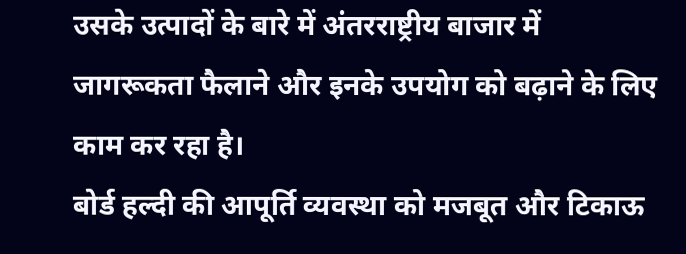उसके उत्पादों के बारे में अंतरराष्ट्रीय बाजार में जागरूकता फैलाने और इनके उपयोग को बढ़ाने के लिए काम कर रहा है।
बोर्ड हल्दी की आपूर्ति व्यवस्था को मजबूत और टिकाऊ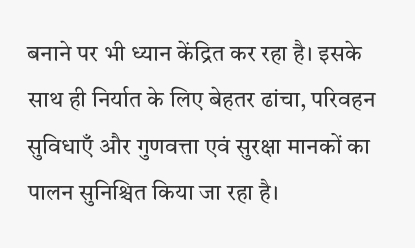बनाने पर भी ध्यान केंद्रित कर रहा है। इसके साथ ही निर्यात के लिए बेहतर ढांचा, परिवहन सुविधाएँ और गुणवत्ता एवं सुरक्षा मानकों का पालन सुनिश्चित किया जा रहा है।